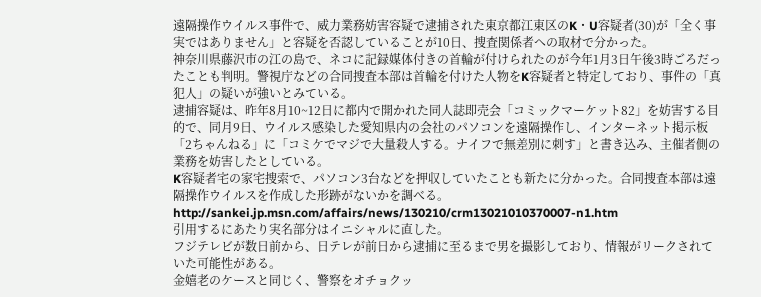遠隔操作ウイルス事件で、威力業務妨害容疑で逮捕された東京都江東区のK・U容疑者(30)が「全く事実ではありません」と容疑を否認していることが10日、捜査関係者への取材で分かった。
神奈川県藤沢市の江の島で、ネコに記録媒体付きの首輪が付けられたのが今年1月3日午後3時ごろだったことも判明。警視庁などの合同捜査本部は首輪を付けた人物をK容疑者と特定しており、事件の「真犯人」の疑いが強いとみている。
逮捕容疑は、昨年8月10~12日に都内で開かれた同人誌即売会「コミックマーケット82」を妨害する目的で、同月9日、ウイルス感染した愛知県内の会社のパソコンを遠隔操作し、インターネット掲示板「2ちゃんねる」に「コミケでマジで大量殺人する。ナイフで無差別に刺す」と書き込み、主催者側の業務を妨害したとしている。
K容疑者宅の家宅捜索で、パソコン3台などを押収していたことも新たに分かった。合同捜査本部は遠隔操作ウイルスを作成した形跡がないかを調べる。
http://sankei.jp.msn.com/affairs/news/130210/crm13021010370007-n1.htm
引用するにあたり実名部分はイニシャルに直した。
フジテレビが数日前から、日テレが前日から逮捕に至るまで男を撮影しており、情報がリークされていた可能性がある。
金嬉老のケースと同じく、警察をオチョクッ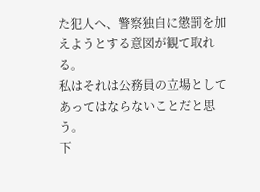た犯人へ、警察独自に懲罰を加えようとする意図が観て取れる。
私はそれは公務員の立場としてあってはならないことだと思う。
下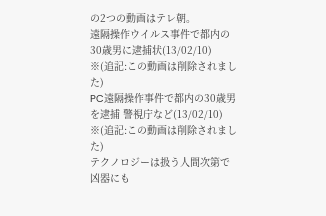の2つの動画はテレ朝。
遠隔操作ウイルス事件で都内の30歳男に逮捕状(13/02/10)
※(追記:この動画は削除されました)
PC遠隔操作事件で都内の30歳男を逮捕 警視庁など(13/02/10)
※(追記:この動画は削除されました)
テクノロジーは扱う人間次第で凶器にも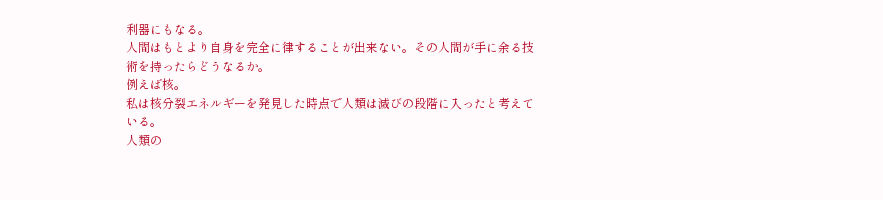利器にもなる。
人間はもとより自身を完全に律することが出来ない。その人間が手に余る技術を持ったらどうなるか。
例えば核。
私は核分裂エネルギーを発見した時点で人類は滅びの段階に入ったと考えている。
人類の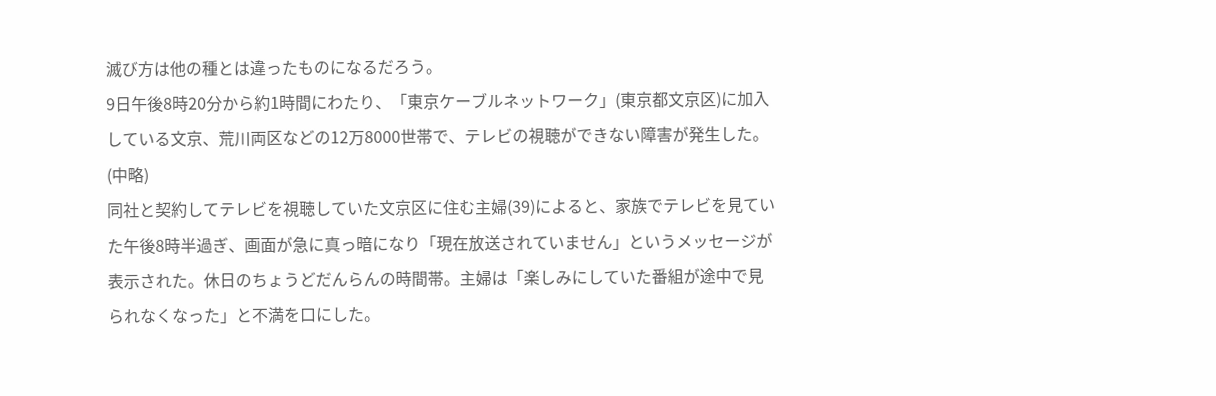滅び方は他の種とは違ったものになるだろう。
9日午後8時20分から約1時間にわたり、「東京ケーブルネットワーク」(東京都文京区)に加入している文京、荒川両区などの12万8000世帯で、テレビの視聴ができない障害が発生した。
(中略)
同社と契約してテレビを視聴していた文京区に住む主婦(39)によると、家族でテレビを見ていた午後8時半過ぎ、画面が急に真っ暗になり「現在放送されていません」というメッセージが表示された。休日のちょうどだんらんの時間帯。主婦は「楽しみにしていた番組が途中で見られなくなった」と不満を口にした。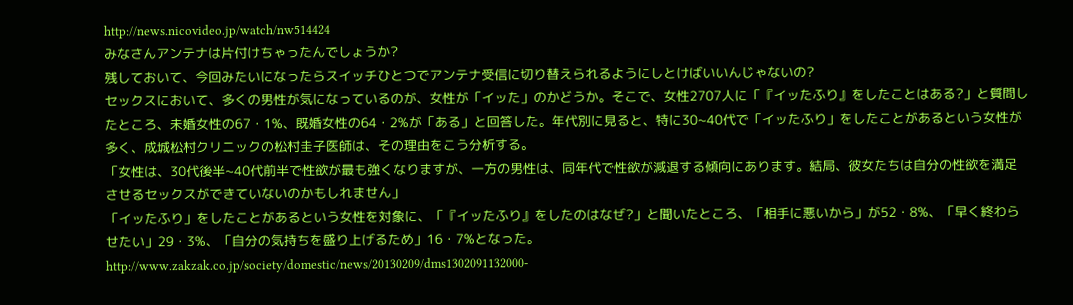http://news.nicovideo.jp/watch/nw514424
みなさんアンテナは片付けちゃったんでしょうか?
残しておいて、今回みたいになったらスイッチひとつでアンテナ受信に切り替えられるようにしとけばいいんじゃないの?
セックスにおいて、多くの男性が気になっているのが、女性が「イッた」のかどうか。そこで、女性2707人に「『イッたふり』をしたことはある?」と質問したところ、未婚女性の67・1%、既婚女性の64・2%が「ある」と回答した。年代別に見ると、特に30~40代で「イッたふり」をしたことがあるという女性が多く、成城松村クリニックの松村圭子医師は、その理由をこう分析する。
「女性は、30代後半~40代前半で性欲が最も強くなりますが、一方の男性は、同年代で性欲が減退する傾向にあります。結局、彼女たちは自分の性欲を満足させるセックスができていないのかもしれません」
「イッたふり」をしたことがあるという女性を対象に、「『イッたふり』をしたのはなぜ?」と聞いたところ、「相手に悪いから」が52・8%、「早く終わらせたい」29・3%、「自分の気持ちを盛り上げるため」16・7%となった。
http://www.zakzak.co.jp/society/domestic/news/20130209/dms1302091132000-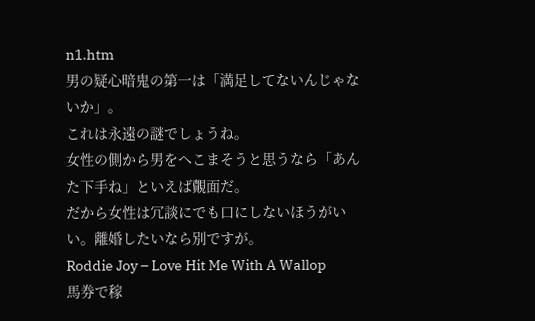n1.htm
男の疑心暗鬼の第一は「満足してないんじゃないか」。
これは永遠の謎でしょうね。
女性の側から男をへこまそうと思うなら「あんた下手ね」といえば覿面だ。
だから女性は冗談にでも口にしないほうがいい。離婚したいなら別ですが。
Roddie Joy – Love Hit Me With A Wallop
馬券で稼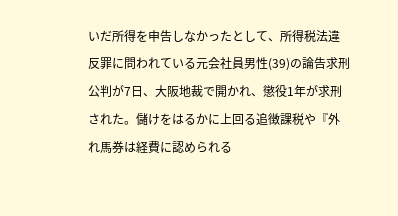いだ所得を申告しなかったとして、所得税法違反罪に問われている元会社員男性(39)の論告求刑公判が7日、大阪地裁で開かれ、懲役1年が求刑された。儲けをはるかに上回る追徴課税や『外れ馬券は経費に認められる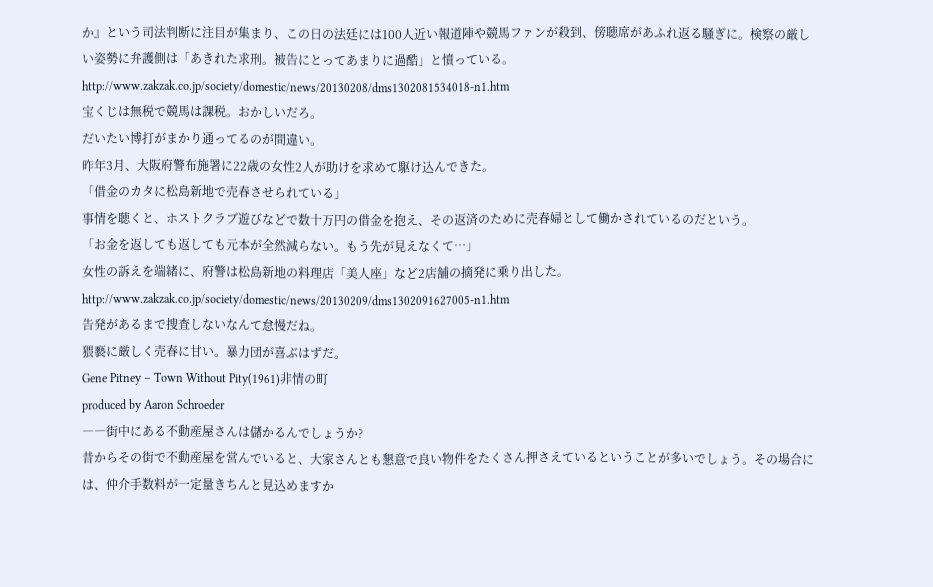か』という司法判断に注目が集まり、この日の法廷には100人近い報道陣や競馬ファンが殺到、傍聴席があふれ返る騒ぎに。検察の厳しい姿勢に弁護側は「あきれた求刑。被告にとってあまりに過酷」と憤っている。
http://www.zakzak.co.jp/society/domestic/news/20130208/dms1302081534018-n1.htm
宝くじは無税で競馬は課税。おかしいだろ。
だいたい博打がまかり通ってるのが間違い。
昨年3月、大阪府警布施署に22歳の女性2人が助けを求めて駆け込んできた。
「借金のカタに松島新地で売春させられている」
事情を聴くと、ホストクラブ遊びなどで数十万円の借金を抱え、その返済のために売春婦として働かされているのだという。
「お金を返しても返しても元本が全然減らない。もう先が見えなくて…」
女性の訴えを端緒に、府警は松島新地の料理店「美人座」など2店舗の摘発に乗り出した。
http://www.zakzak.co.jp/society/domestic/news/20130209/dms1302091627005-n1.htm
告発があるまで捜査しないなんて怠慢だね。
猥褻に厳しく売春に甘い。暴力団が喜ぶはずだ。
Gene Pitney – Town Without Pity(1961)非情の町
produced by Aaron Schroeder
――街中にある不動産屋さんは儲かるんでしょうか?
昔からその街で不動産屋を営んでいると、大家さんとも懇意で良い物件をたくさん押さえているということが多いでしょう。その場合には、仲介手数料が一定量きちんと見込めますか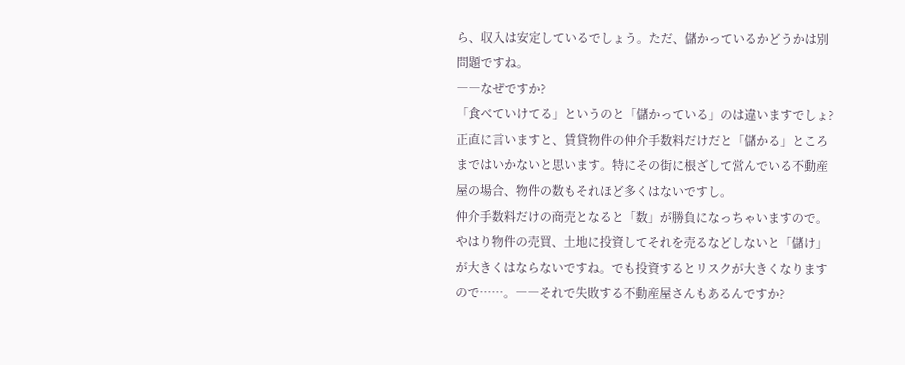ら、収入は安定しているでしょう。ただ、儲かっているかどうかは別問題ですね。
――なぜですか?
「食べていけてる」というのと「儲かっている」のは違いますでしょ? 正直に言いますと、賃貸物件の仲介手数料だけだと「儲かる」ところまではいかないと思います。特にその街に根ざして営んでいる不動産屋の場合、物件の数もそれほど多くはないですし。
仲介手数料だけの商売となると「数」が勝負になっちゃいますので。
やはり物件の売買、土地に投資してそれを売るなどしないと「儲け」が大きくはならないですね。でも投資するとリスクが大きくなりますので……。――それで失敗する不動産屋さんもあるんですか?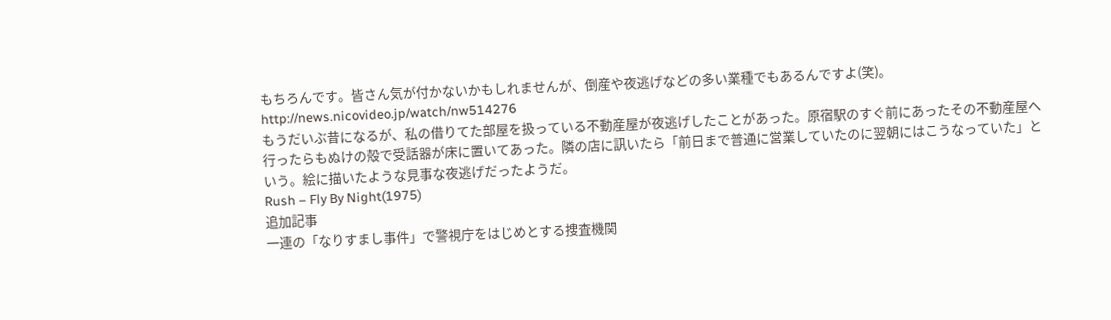もちろんです。皆さん気が付かないかもしれませんが、倒産や夜逃げなどの多い業種でもあるんですよ(笑)。
http://news.nicovideo.jp/watch/nw514276
もうだいぶ昔になるが、私の借りてた部屋を扱っている不動産屋が夜逃げしたことがあった。原宿駅のすぐ前にあったその不動産屋へ行ったらもぬけの殻で受話器が床に置いてあった。隣の店に訊いたら「前日まで普通に営業していたのに翌朝にはこうなっていた」という。絵に描いたような見事な夜逃げだったようだ。
Rush – Fly By Night(1975)
追加記事
一連の「なりすまし事件」で警視庁をはじめとする捜査機関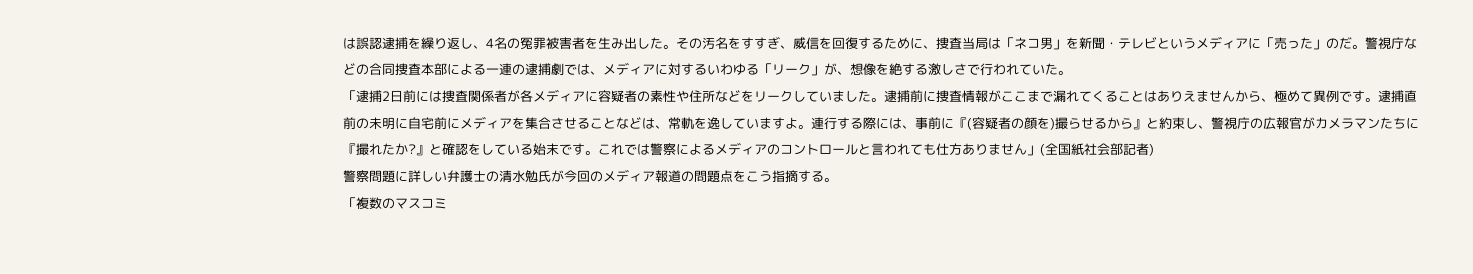は誤認逮捕を繰り返し、4名の冤罪被害者を生み出した。その汚名をすすぎ、威信を回復するために、捜査当局は「ネコ男」を新聞・テレビというメディアに「売った」のだ。警視庁などの合同捜査本部による一連の逮捕劇では、メディアに対するいわゆる「リーク」が、想像を絶する激しさで行われていた。
「逮捕2日前には捜査関係者が各メディアに容疑者の素性や住所などをリークしていました。逮捕前に捜査情報がここまで漏れてくることはありえませんから、極めて異例です。逮捕直前の未明に自宅前にメディアを集合させることなどは、常軌を逸していますよ。連行する際には、事前に『(容疑者の顔を)撮らせるから』と約束し、警視庁の広報官がカメラマンたちに『撮れたか?』と確認をしている始末です。これでは警察によるメディアのコントロールと言われても仕方ありません」(全国紙社会部記者)
警察問題に詳しい弁護士の清水勉氏が今回のメディア報道の問題点をこう指摘する。
「複数のマスコミ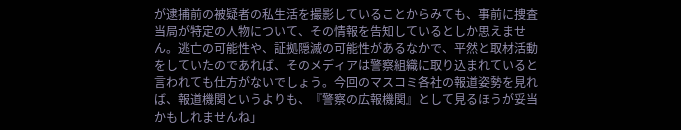が逮捕前の被疑者の私生活を撮影していることからみても、事前に捜査当局が特定の人物について、その情報を告知しているとしか思えません。逃亡の可能性や、証拠隠滅の可能性があるなかで、平然と取材活動をしていたのであれば、そのメディアは警察組織に取り込まれていると言われても仕方がないでしょう。今回のマスコミ各社の報道姿勢を見れば、報道機関というよりも、『警察の広報機関』として見るほうが妥当かもしれませんね」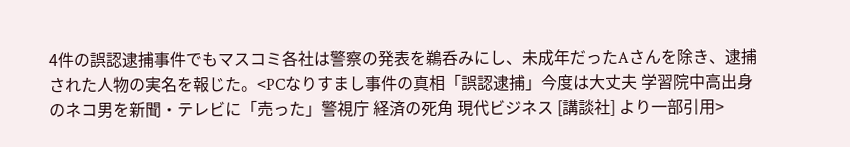4件の誤認逮捕事件でもマスコミ各社は警察の発表を鵜呑みにし、未成年だったAさんを除き、逮捕された人物の実名を報じた。<PCなりすまし事件の真相「誤認逮捕」今度は大丈夫 学習院中高出身 のネコ男を新聞・テレビに「売った」警視庁 経済の死角 現代ビジネス [講談社] より一部引用>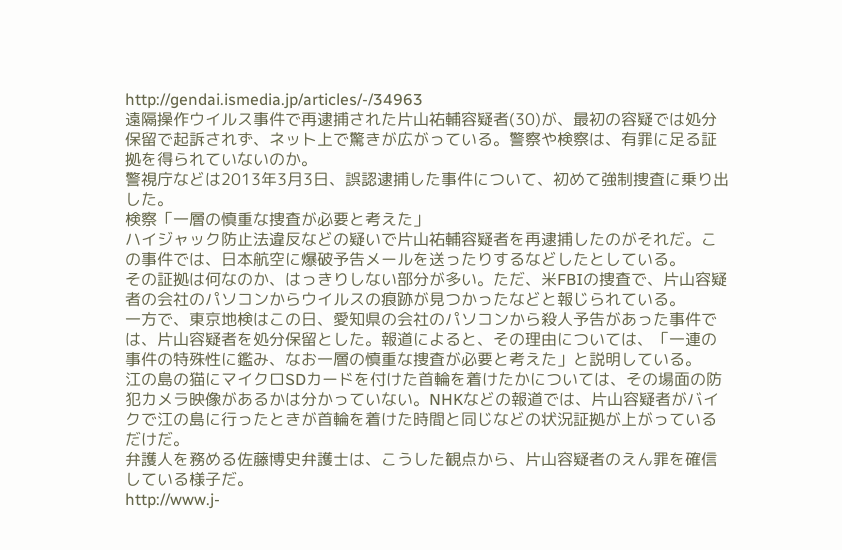http://gendai.ismedia.jp/articles/-/34963
遠隔操作ウイルス事件で再逮捕された片山祐輔容疑者(30)が、最初の容疑では処分保留で起訴されず、ネット上で驚きが広がっている。警察や検察は、有罪に足る証拠を得られていないのか。
警視庁などは2013年3月3日、誤認逮捕した事件について、初めて強制捜査に乗り出した。
検察「一層の慎重な捜査が必要と考えた」
ハイジャック防止法違反などの疑いで片山祐輔容疑者を再逮捕したのがそれだ。この事件では、日本航空に爆破予告メールを送ったりするなどしたとしている。
その証拠は何なのか、はっきりしない部分が多い。ただ、米FBIの捜査で、片山容疑者の会社のパソコンからウイルスの痕跡が見つかったなどと報じられている。
一方で、東京地検はこの日、愛知県の会社のパソコンから殺人予告があった事件では、片山容疑者を処分保留とした。報道によると、その理由については、「一連の事件の特殊性に鑑み、なお一層の慎重な捜査が必要と考えた」と説明している。
江の島の猫にマイクロSDカードを付けた首輪を着けたかについては、その場面の防犯カメラ映像があるかは分かっていない。NHKなどの報道では、片山容疑者がバイクで江の島に行ったときが首輪を着けた時間と同じなどの状況証拠が上がっているだけだ。
弁護人を務める佐藤博史弁護士は、こうした観点から、片山容疑者のえん罪を確信している様子だ。
http://www.j-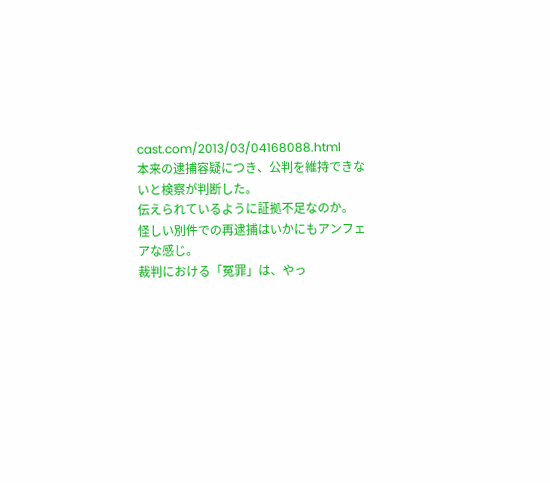cast.com/2013/03/04168088.html
本来の逮捕容疑につき、公判を維持できないと検察が判断した。
伝えられているように証拠不足なのか。
怪しい別件での再逮捕はいかにもアンフェアな感じ。
裁判における「冤罪」は、やっ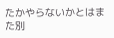たかやらないかとはまた別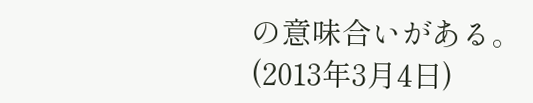の意味合いがある。
(2013年3月4日)